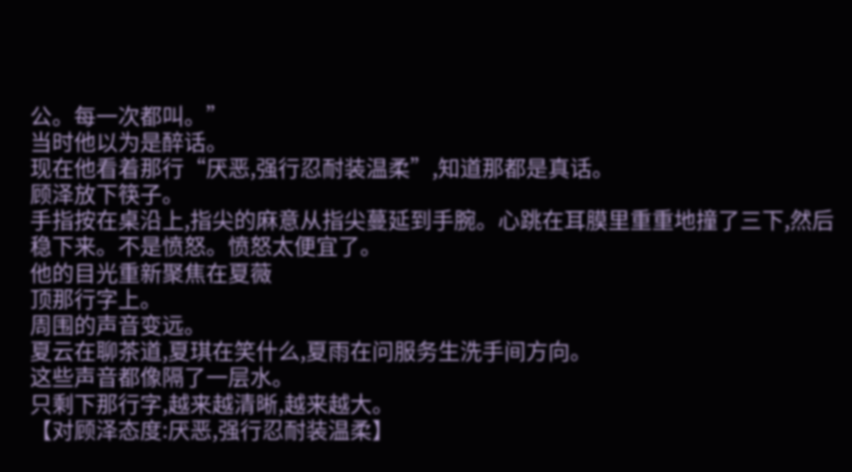公。每一次都叫。”
当时他以为是醉话。
现在他看着那行“厌恶,强行忍耐装温柔”,知道那都是真话。
顾泽放下筷子。
手指按在桌沿上,指尖的麻意从指尖蔓延到手腕。心跳在耳膜里重重地撞了三下,然后稳下来。不是愤怒。愤怒太便宜了。
他的目光重新聚焦在夏薇
顶那行字上。
周围的声音变远。
夏云在聊茶道,夏琪在笑什么,夏雨在问服务生洗手间方向。
这些声音都像隔了一层水。
只剩下那行字,越来越清晰,越来越大。
【对顾泽态度:厌恶,强行忍耐装温柔】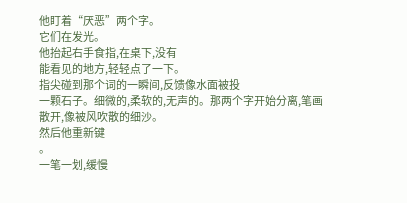他盯着“厌恶”两个字。
它们在发光。
他抬起右手食指,在桌下,没有
能看见的地方,轻轻点了一下。
指尖碰到那个词的一瞬间,反馈像水面被投
一颗石子。细微的,柔软的,无声的。那两个字开始分离,笔画散开,像被风吹散的细沙。
然后他重新键
。
一笔一划,缓慢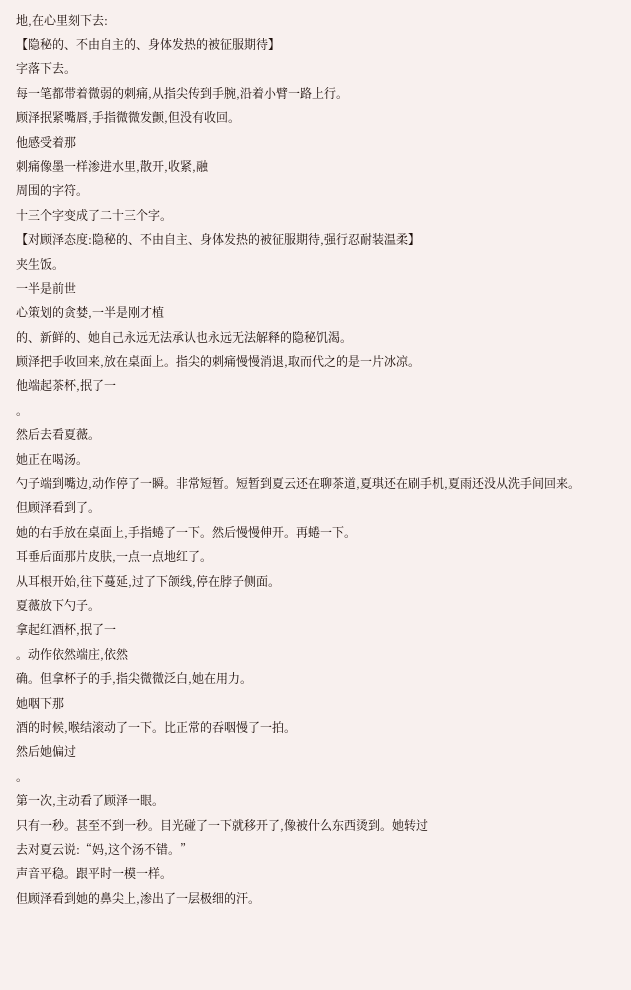地,在心里刻下去:
【隐秘的、不由自主的、身体发热的被征服期待】
字落下去。
每一笔都带着微弱的刺痛,从指尖传到手腕,沿着小臂一路上行。
顾泽抿紧嘴唇,手指微微发颤,但没有收回。
他感受着那
刺痛像墨一样渗进水里,散开,收紧,融
周围的字符。
十三个字变成了二十三个字。
【对顾泽态度:隐秘的、不由自主、身体发热的被征服期待,强行忍耐装温柔】
夹生饭。
一半是前世
心策划的贪婪,一半是刚才植
的、新鲜的、她自己永远无法承认也永远无法解释的隐秘饥渴。
顾泽把手收回来,放在桌面上。指尖的刺痛慢慢消退,取而代之的是一片冰凉。
他端起茶杯,抿了一
。
然后去看夏薇。
她正在喝汤。
勺子端到嘴边,动作停了一瞬。非常短暂。短暂到夏云还在聊茶道,夏琪还在刷手机,夏雨还没从洗手间回来。
但顾泽看到了。
她的右手放在桌面上,手指蜷了一下。然后慢慢伸开。再蜷一下。
耳垂后面那片皮肤,一点一点地红了。
从耳根开始,往下蔓延,过了下颌线,停在脖子侧面。
夏薇放下勺子。
拿起红酒杯,抿了一
。动作依然端庄,依然
确。但拿杯子的手,指尖微微泛白,她在用力。
她咽下那
酒的时候,喉结滚动了一下。比正常的吞咽慢了一拍。
然后她偏过
。
第一次,主动看了顾泽一眼。
只有一秒。甚至不到一秒。目光碰了一下就移开了,像被什么东西烫到。她转过
去对夏云说:“妈,这个汤不错。”
声音平稳。跟平时一模一样。
但顾泽看到她的鼻尖上,渗出了一层极细的汗。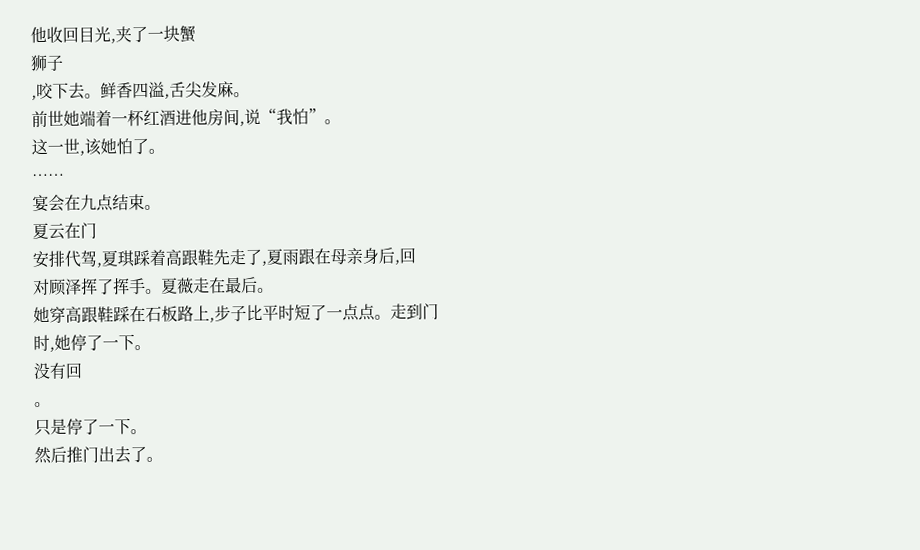他收回目光,夹了一块蟹
狮子
,咬下去。鲜香四溢,舌尖发麻。
前世她端着一杯红酒进他房间,说“我怕”。
这一世,该她怕了。
……
宴会在九点结束。
夏云在门
安排代驾,夏琪踩着高跟鞋先走了,夏雨跟在母亲身后,回
对顾泽挥了挥手。夏薇走在最后。
她穿高跟鞋踩在石板路上,步子比平时短了一点点。走到门
时,她停了一下。
没有回
。
只是停了一下。
然后推门出去了。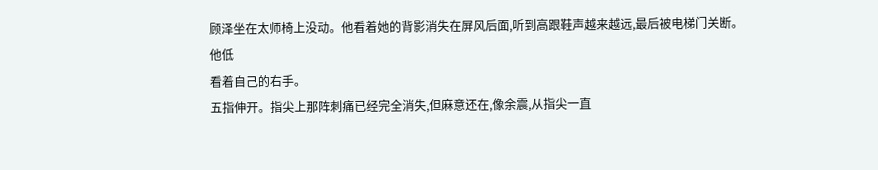顾泽坐在太师椅上没动。他看着她的背影消失在屏风后面,听到高跟鞋声越来越远,最后被电梯门关断。
他低
看着自己的右手。
五指伸开。指尖上那阵刺痛已经完全消失,但麻意还在,像余震,从指尖一直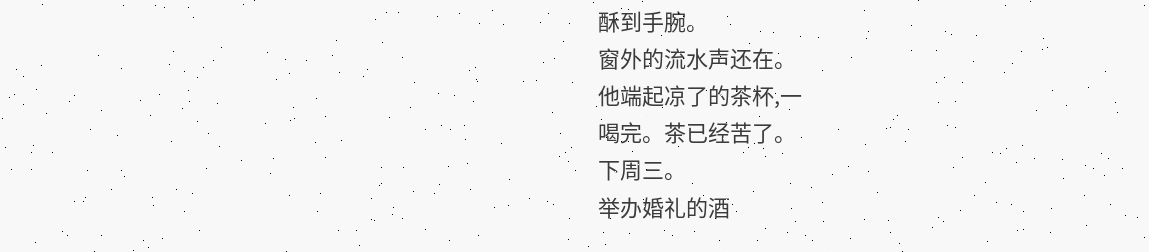酥到手腕。
窗外的流水声还在。
他端起凉了的茶杯,一
喝完。茶已经苦了。
下周三。
举办婚礼的酒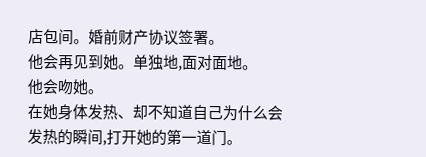店包间。婚前财产协议签署。
他会再见到她。单独地,面对面地。
他会吻她。
在她身体发热、却不知道自己为什么会发热的瞬间,打开她的第一道门。